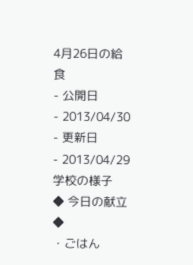4月26日の給食
- 公開日
- 2013/04/30
- 更新日
- 2013/04/29
学校の様子
◆ 今日の献立 ◆
・ごはん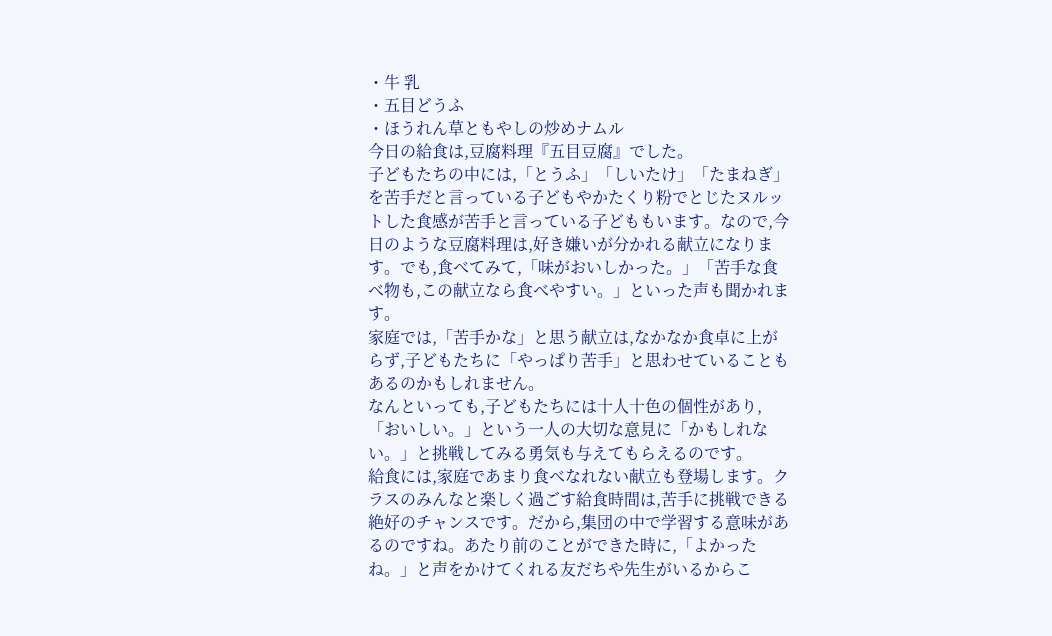・牛 乳
・五目どうふ
・ほうれん草ともやしの炒めナムル
今日の給食は,豆腐料理『五目豆腐』でした。
子どもたちの中には,「とうふ」「しいたけ」「たまねぎ」を苦手だと言っている子どもやかたくり粉でとじたヌルットした食感が苦手と言っている子どももいます。なので,今日のような豆腐料理は,好き嫌いが分かれる献立になります。でも,食べてみて,「味がおいしかった。」「苦手な食べ物も,この献立なら食べやすい。」といった声も聞かれます。
家庭では,「苦手かな」と思う献立は,なかなか食卓に上がらず,子どもたちに「やっぱり苦手」と思わせていることもあるのかもしれません。
なんといっても,子どもたちには十人十色の個性があり,「おいしい。」という一人の大切な意見に「かもしれない。」と挑戦してみる勇気も与えてもらえるのです。
給食には,家庭であまり食べなれない献立も登場します。クラスのみんなと楽しく過ごす給食時間は,苦手に挑戦できる絶好のチャンスです。だから,集団の中で学習する意味があるのですね。あたり前のことができた時に,「よかったね。」と声をかけてくれる友だちや先生がいるからこ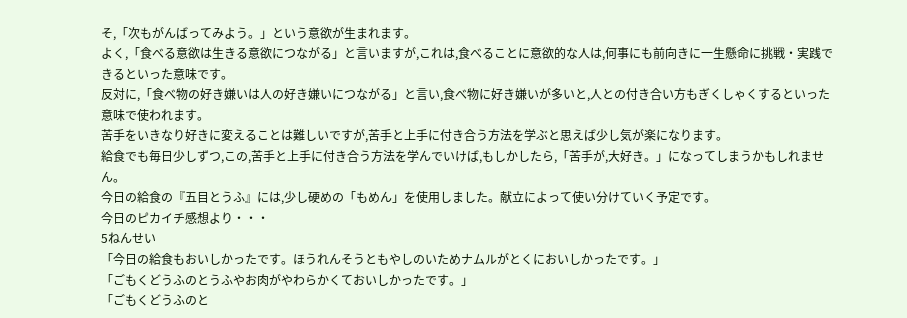そ,「次もがんばってみよう。」という意欲が生まれます。
よく,「食べる意欲は生きる意欲につながる」と言いますが,これは,食べることに意欲的な人は,何事にも前向きに一生懸命に挑戦・実践できるといった意味です。
反対に,「食べ物の好き嫌いは人の好き嫌いにつながる」と言い,食べ物に好き嫌いが多いと,人との付き合い方もぎくしゃくするといった意味で使われます。
苦手をいきなり好きに変えることは難しいですが,苦手と上手に付き合う方法を学ぶと思えば少し気が楽になります。
給食でも毎日少しずつ,この,苦手と上手に付き合う方法を学んでいけば,もしかしたら,「苦手が,大好き。」になってしまうかもしれません。
今日の給食の『五目とうふ』には,少し硬めの「もめん」を使用しました。献立によって使い分けていく予定です。
今日のピカイチ感想より・・・
5ねんせい
「今日の給食もおいしかったです。ほうれんそうともやしのいためナムルがとくにおいしかったです。」
「ごもくどうふのとうふやお肉がやわらかくておいしかったです。」
「ごもくどうふのと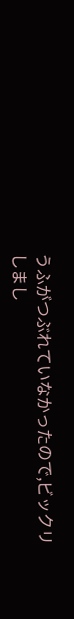うふがつぶれていなかったので,ビックリしまし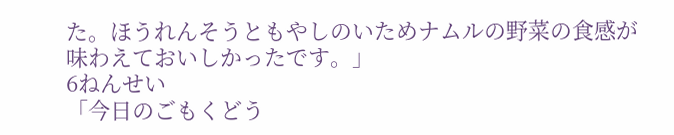た。ほうれんそうともやしのいためナムルの野菜の食感が味わえておいしかったです。」
6ねんせい
「今日のごもくどう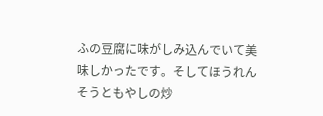ふの豆腐に味がしみ込んでいて美味しかったです。そしてほうれんそうともやしの炒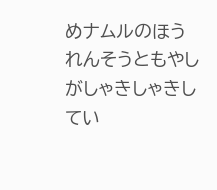めナムルのほうれんそうともやしがしゃきしゃきしてい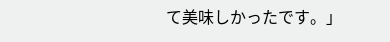て美味しかったです。」